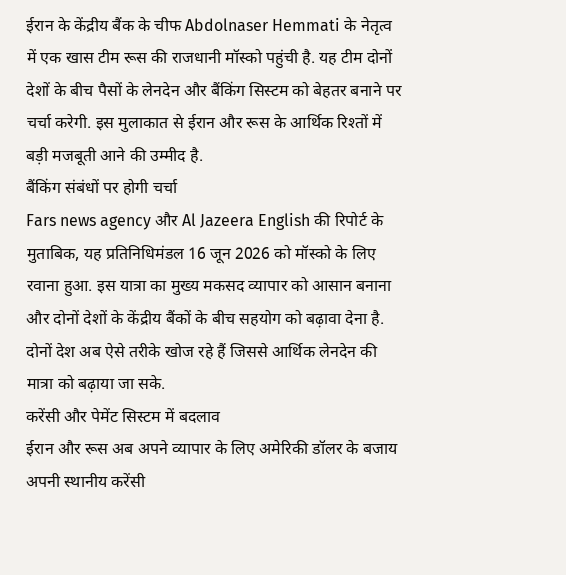ईरान के केंद्रीय बैंक के चीफ Abdolnaser Hemmati के नेतृत्व में एक खास टीम रूस की राजधानी मॉस्को पहुंची है. यह टीम दोनों देशों के बीच पैसों के लेनदेन और बैंकिंग सिस्टम को बेहतर बनाने पर चर्चा करेगी. इस मुलाकात से ईरान और रूस के आर्थिक रिश्तों में बड़ी मजबूती आने की उम्मीद है.
बैंकिंग संबंधों पर होगी चर्चा
Fars news agency और Al Jazeera English की रिपोर्ट के मुताबिक, यह प्रतिनिधिमंडल 16 जून 2026 को मॉस्को के लिए रवाना हुआ. इस यात्रा का मुख्य मकसद व्यापार को आसान बनाना और दोनों देशों के केंद्रीय बैंकों के बीच सहयोग को बढ़ावा देना है. दोनों देश अब ऐसे तरीके खोज रहे हैं जिससे आर्थिक लेनदेन की मात्रा को बढ़ाया जा सके.
करेंसी और पेमेंट सिस्टम में बदलाव
ईरान और रूस अब अपने व्यापार के लिए अमेरिकी डॉलर के बजाय अपनी स्थानीय करेंसी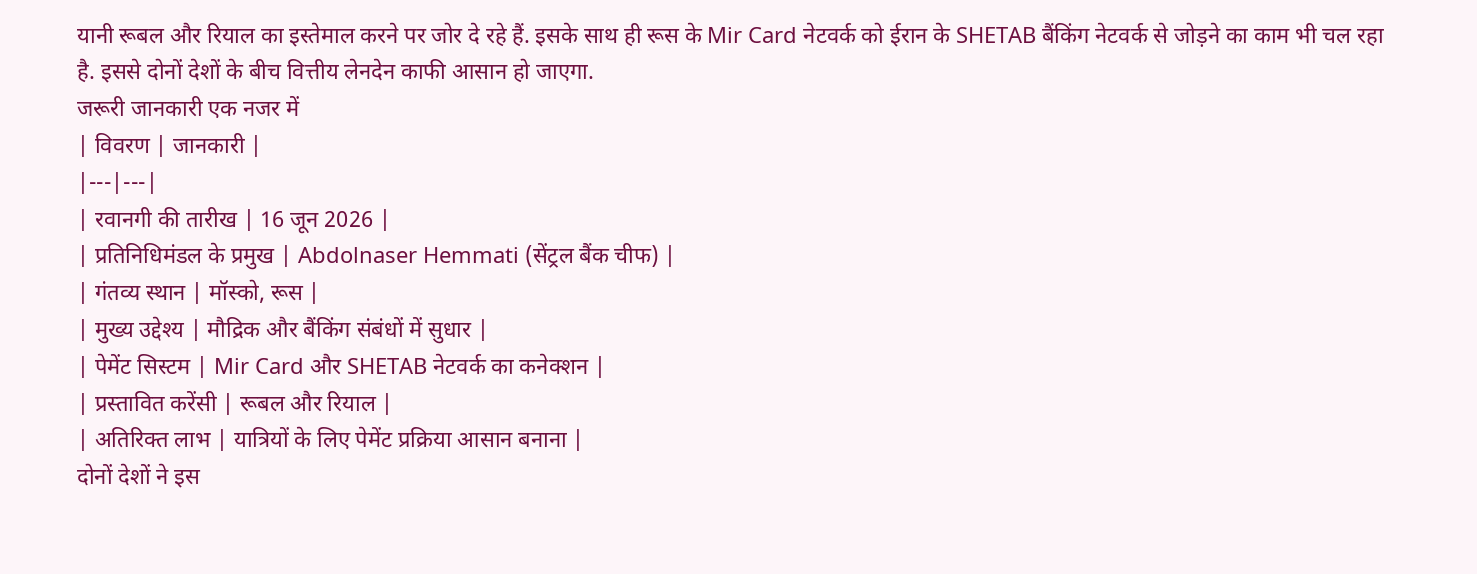यानी रूबल और रियाल का इस्तेमाल करने पर जोर दे रहे हैं. इसके साथ ही रूस के Mir Card नेटवर्क को ईरान के SHETAB बैंकिंग नेटवर्क से जोड़ने का काम भी चल रहा है. इससे दोनों देशों के बीच वित्तीय लेनदेन काफी आसान हो जाएगा.
जरूरी जानकारी एक नजर में
| विवरण | जानकारी |
|---|---|
| रवानगी की तारीख | 16 जून 2026 |
| प्रतिनिधिमंडल के प्रमुख | Abdolnaser Hemmati (सेंट्रल बैंक चीफ) |
| गंतव्य स्थान | मॉस्को, रूस |
| मुख्य उद्देश्य | मौद्रिक और बैंकिंग संबंधों में सुधार |
| पेमेंट सिस्टम | Mir Card और SHETAB नेटवर्क का कनेक्शन |
| प्रस्तावित करेंसी | रूबल और रियाल |
| अतिरिक्त लाभ | यात्रियों के लिए पेमेंट प्रक्रिया आसान बनाना |
दोनों देशों ने इस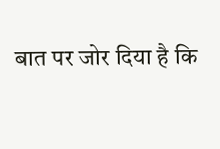बात पर जोर दिया है कि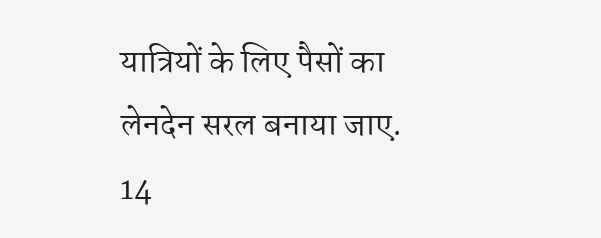यात्रियों के लिए पैसों का लेनदेन सरल बनाया जाए. 14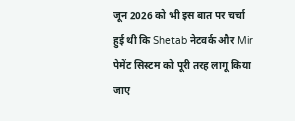जून 2026 को भी इस बात पर चर्चा हुई थी कि Shetab नेटवर्क और Mir पेमेंट सिस्टम को पूरी तरह लागू किया जाए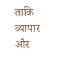ताकि व्यापार और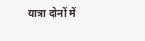यात्रा दोनों में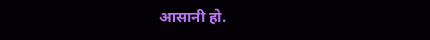आसानी हो.